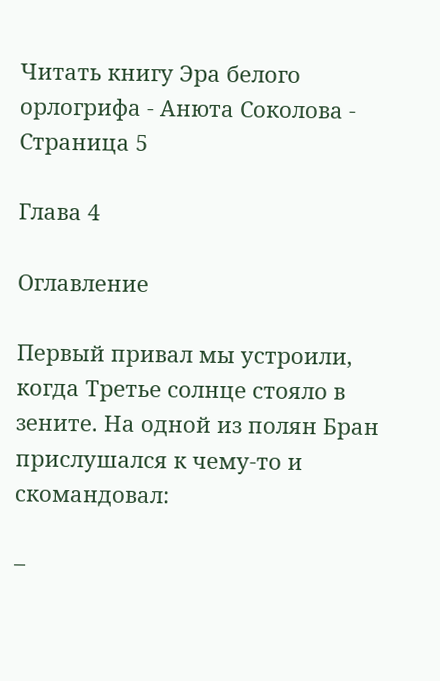Читать книгу Эра белого орлогрифа - Анюта Соколова - Страница 5

Глава 4

Оглавление

Первый привал мы устроили, когда Третье солнце стояло в зените. На одной из полян Бран прислушался к чему-то и скомандовал:

–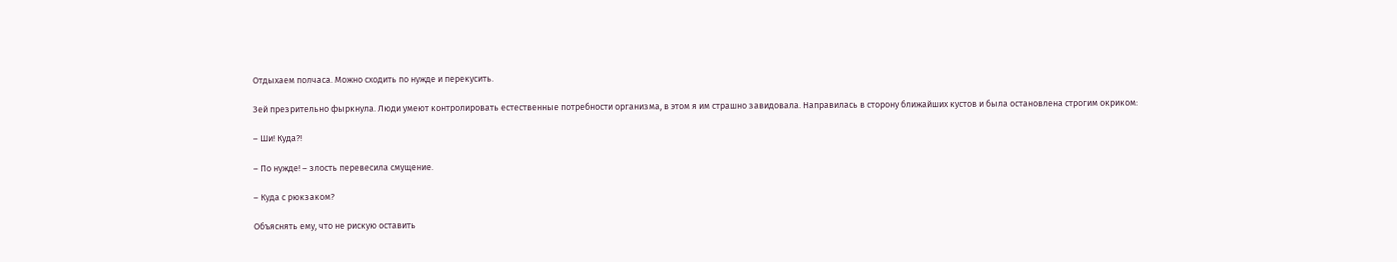Отдыхаем полчаса. Можно сходить по нужде и перекусить.

Зей презрительно фыркнула. Люди умеют контролировать естественные потребности организма, в этом я им страшно завидовала. Направилась в сторону ближайших кустов и была остановлена строгим окриком:

– Ши! Куда?!

– По нужде! – злость перевесила смущение.

– Куда с рюкзаком?

Объяснять ему, что не рискую оставить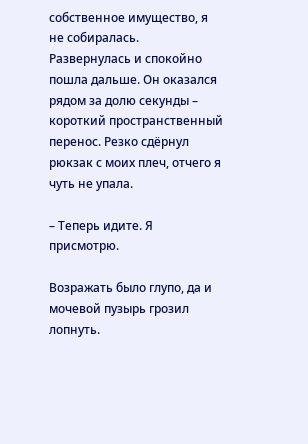собственное имущество, я не собиралась. Развернулась и спокойно пошла дальше. Он оказался рядом за долю секунды – короткий пространственный перенос. Резко сдёрнул рюкзак с моих плеч, отчего я чуть не упала.

– Теперь идите. Я присмотрю.

Возражать было глупо, да и мочевой пузырь грозил лопнуть.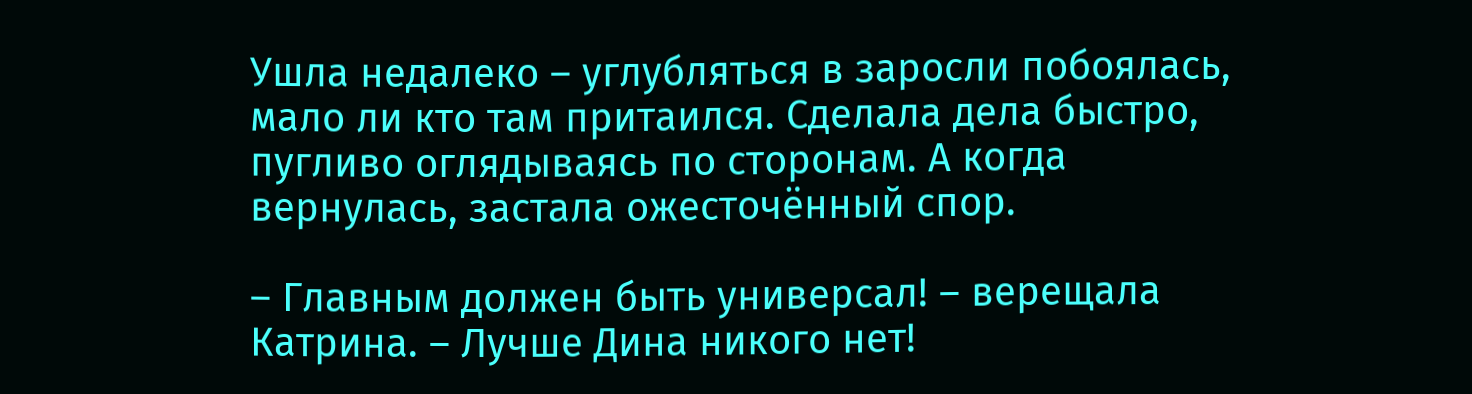Ушла недалеко – углубляться в заросли побоялась, мало ли кто там притаился. Сделала дела быстро, пугливо оглядываясь по сторонам. А когда вернулась, застала ожесточённый спор.

– Главным должен быть универсал! – верещала Катрина. – Лучше Дина никого нет!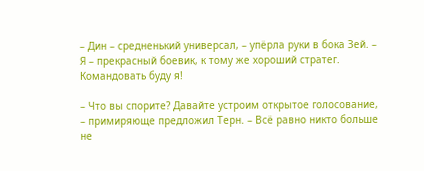– Дин – средненький универсал, – упёрла руки в бока Зей. – Я – прекрасный боевик, к тому же хороший стратег. Командовать буду я!

– Что вы спорите? Давайте устроим открытое голосование, – примиряюще предложил Терн. – Всё равно никто больше не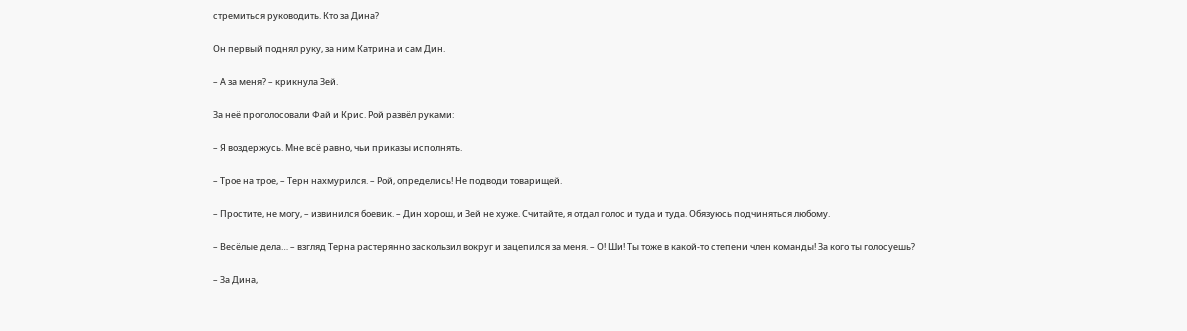стремиться руководить. Кто за Дина?

Он первый поднял руку, за ним Катрина и сам Дин.

– А за меня? – крикнула Зей.

За неё проголосовали Фай и Крис. Рой развёл руками:

– Я воздержусь. Мне всё равно, чьи приказы исполнять.

– Трое на трое, – Терн нахмурился. – Рой, определись! Не подводи товарищей.

– Простите, не могу, – извинился боевик. – Дин хорош, и Зей не хуже. Считайте, я отдал голос и туда и туда. Обязуюсь подчиняться любому.

– Весёлые дела… – взгляд Терна растерянно заскользил вокруг и зацепился за меня. – О! Ши! Ты тоже в какой-то степени член команды! За кого ты голосуешь?

– За Дина,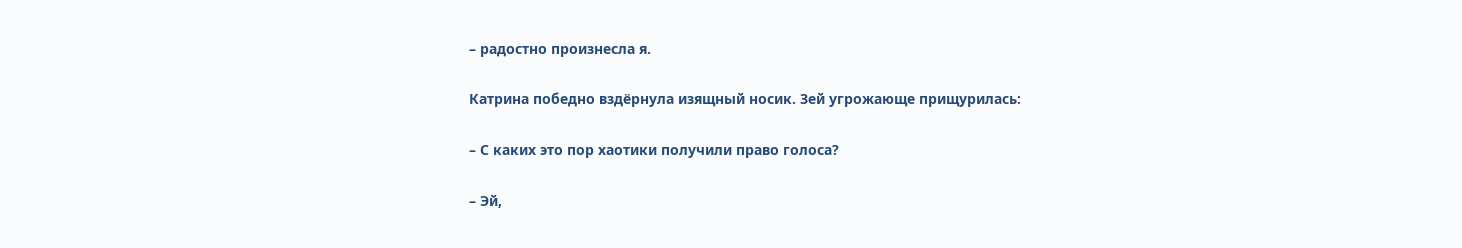– радостно произнесла я.

Катрина победно вздёрнула изящный носик. Зей угрожающе прищурилась:

– С каких это пор хаотики получили право голоса?

– Эй,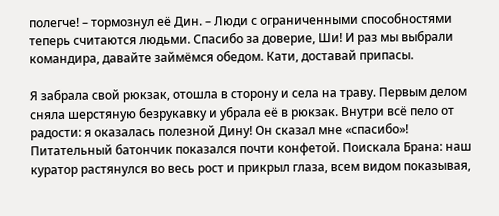полегче! – тормознул её Дин. – Люди с ограниченными способностями теперь считаются людьми. Спасибо за доверие, Ши! И раз мы выбрали командира, давайте займёмся обедом. Кати, доставай припасы.

Я забрала свой рюкзак, отошла в сторону и села на траву. Первым делом сняла шерстяную безрукавку и убрала её в рюкзак. Внутри всё пело от радости: я оказалась полезной Дину! Он сказал мне «спасибо»! Питательный батончик показался почти конфетой. Поискала Брана: наш куратор растянулся во весь рост и прикрыл глаза, всем видом показывая,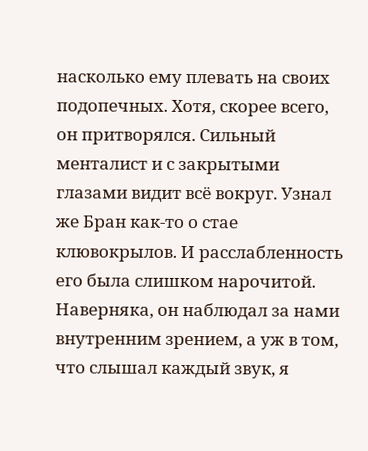насколько ему плевать на своих подопечных. Хотя, скорее всего, он притворялся. Сильный менталист и с закрытыми глазами видит всё вокруг. Узнал же Бран как-то о стае клювокрылов. И расслабленность его была слишком нарочитой. Наверняка, он наблюдал за нами внутренним зрением, а уж в том, что слышал каждый звук, я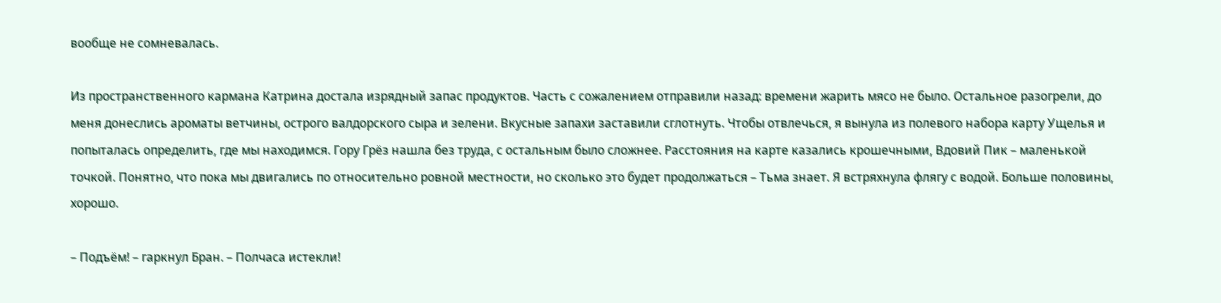вообще не сомневалась.

Из пространственного кармана Катрина достала изрядный запас продуктов. Часть с сожалением отправили назад: времени жарить мясо не было. Остальное разогрели, до меня донеслись ароматы ветчины, острого валдорского сыра и зелени. Вкусные запахи заставили сглотнуть. Чтобы отвлечься, я вынула из полевого набора карту Ущелья и попыталась определить, где мы находимся. Гору Грёз нашла без труда, с остальным было сложнее. Расстояния на карте казались крошечными, Вдовий Пик – маленькой точкой. Понятно, что пока мы двигались по относительно ровной местности, но сколько это будет продолжаться – Тьма знает. Я встряхнула флягу с водой. Больше половины, хорошо.

– Подъём! – гаркнул Бран. – Полчаса истекли!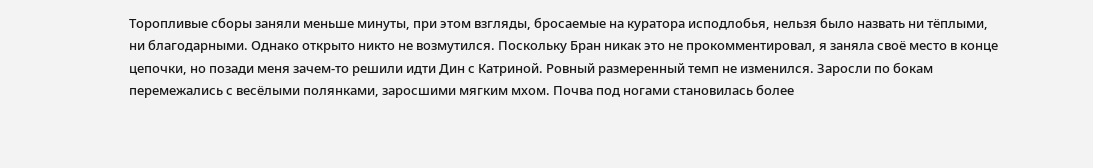Торопливые сборы заняли меньше минуты, при этом взгляды, бросаемые на куратора исподлобья, нельзя было назвать ни тёплыми, ни благодарными. Однако открыто никто не возмутился. Поскольку Бран никак это не прокомментировал, я заняла своё место в конце цепочки, но позади меня зачем-то решили идти Дин с Катриной. Ровный размеренный темп не изменился. Заросли по бокам перемежались с весёлыми полянками, заросшими мягким мхом. Почва под ногами становилась более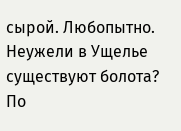сырой. Любопытно. Неужели в Ущелье существуют болота? По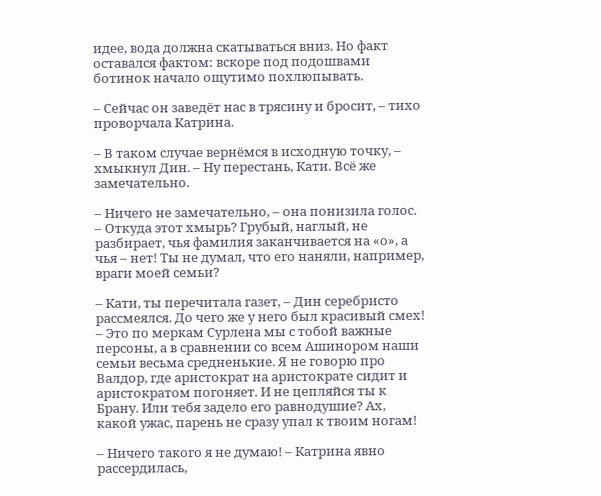идее, вода должна скатываться вниз. Но факт оставался фактом: вскоре под подошвами ботинок начало ощутимо похлюпывать.

– Сейчас он заведёт нас в трясину и бросит, – тихо проворчала Катрина.

– В таком случае вернёмся в исходную точку, – хмыкнул Дин. – Ну перестань, Кати. Всё же замечательно.

– Ничего не замечательно, – она понизила голос. – Откуда этот хмырь? Грубый, наглый, не разбирает, чья фамилия заканчивается на «о», а чья – нет! Ты не думал, что его наняли, например, враги моей семьи?

– Кати, ты перечитала газет, – Дин серебристо рассмеялся. До чего же у него был красивый смех! – Это по меркам Сурлена мы с тобой важные персоны, а в сравнении со всем Ашинором наши семьи весьма средненькие. Я не говорю про Валдор, где аристократ на аристократе сидит и аристократом погоняет. И не цепляйся ты к Брану. Или тебя задело его равнодушие? Ах, какой ужас, парень не сразу упал к твоим ногам!

– Ничего такого я не думаю! – Катрина явно рассердилась,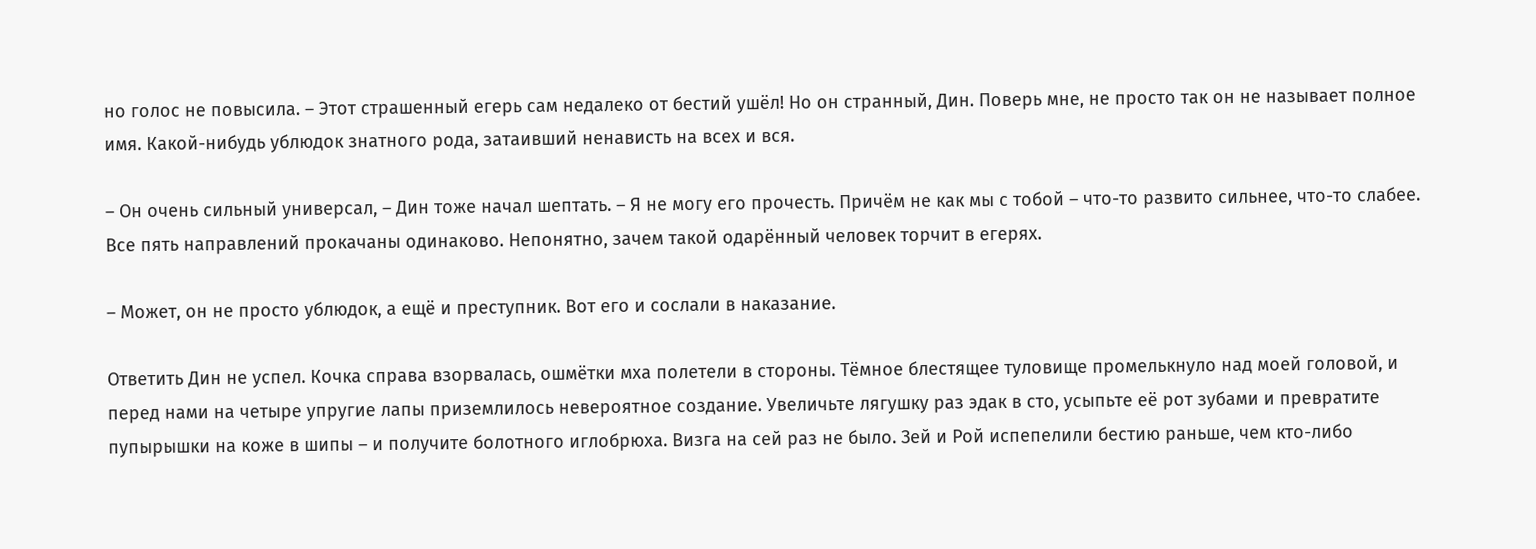но голос не повысила. – Этот страшенный егерь сам недалеко от бестий ушёл! Но он странный, Дин. Поверь мне, не просто так он не называет полное имя. Какой-нибудь ублюдок знатного рода, затаивший ненависть на всех и вся.

– Он очень сильный универсал, – Дин тоже начал шептать. – Я не могу его прочесть. Причём не как мы с тобой – что-то развито сильнее, что-то слабее. Все пять направлений прокачаны одинаково. Непонятно, зачем такой одарённый человек торчит в егерях.

– Может, он не просто ублюдок, а ещё и преступник. Вот его и сослали в наказание.

Ответить Дин не успел. Кочка справа взорвалась, ошмётки мха полетели в стороны. Тёмное блестящее туловище промелькнуло над моей головой, и перед нами на четыре упругие лапы приземлилось невероятное создание. Увеличьте лягушку раз эдак в сто, усыпьте её рот зубами и превратите пупырышки на коже в шипы – и получите болотного иглобрюха. Визга на сей раз не было. Зей и Рой испепелили бестию раньше, чем кто-либо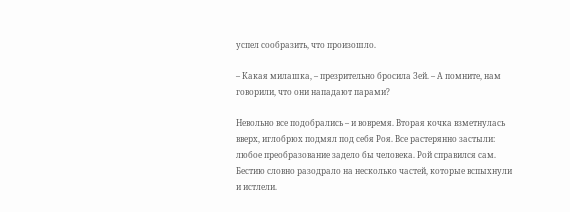успел сообразить, что произошло.

– Какая милашка, – презрительно бросила Зей. – А помните, нам говорили, что они нападают парами?

Невольно все подобрались – и вовремя. Вторая кочка взметнулась вверх, иглобрюх подмял под себя Роя. Все растерянно застыли: любое преобразование задело бы человека. Рой справился сам. Бестию словно разодрало на несколько частей, которые вспыхнули и истлели.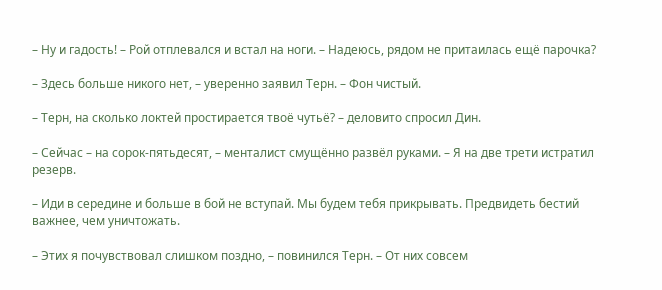– Ну и гадость! – Рой отплевался и встал на ноги. – Надеюсь, рядом не притаилась ещё парочка?

– Здесь больше никого нет, – уверенно заявил Терн. – Фон чистый.

– Терн, на сколько локтей простирается твоё чутьё? – деловито спросил Дин.

– Сейчас – на сорок-пятьдесят, – менталист смущённо развёл руками. – Я на две трети истратил резерв.

– Иди в середине и больше в бой не вступай. Мы будем тебя прикрывать. Предвидеть бестий важнее, чем уничтожать.

– Этих я почувствовал слишком поздно, – повинился Терн. – От них совсем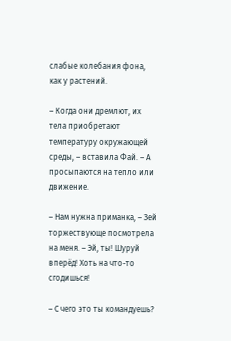слабые колебания фона, как у растений.

– Когда они дремлют, их тела приобретают температуру окружающей среды, – вставила Фай. – А просыпаются на тепло или движение.

– Нам нужна приманка, – Зей торжествующе посмотрела на меня. – Эй, ты! Шуруй вперёд! Хоть на что-то сгодишься!

– С чего это ты командуешь?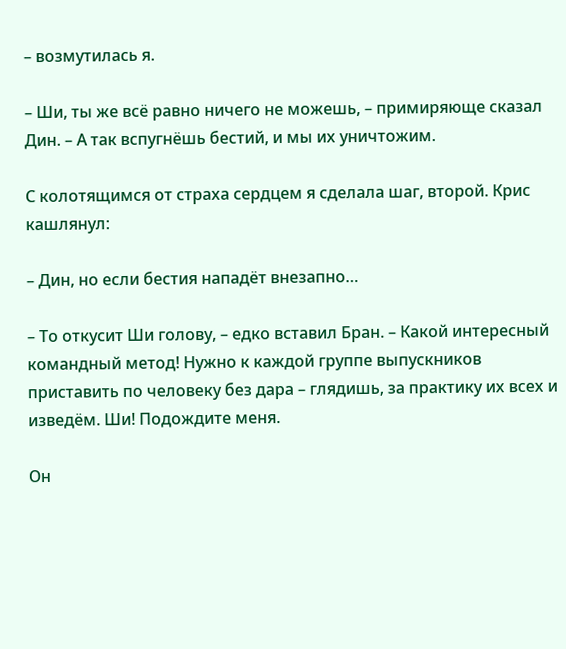– возмутилась я.

– Ши, ты же всё равно ничего не можешь, – примиряюще сказал Дин. – А так вспугнёшь бестий, и мы их уничтожим.

С колотящимся от страха сердцем я сделала шаг, второй. Крис кашлянул:

– Дин, но если бестия нападёт внезапно…

– То откусит Ши голову, – едко вставил Бран. – Какой интересный командный метод! Нужно к каждой группе выпускников приставить по человеку без дара – глядишь, за практику их всех и изведём. Ши! Подождите меня.

Он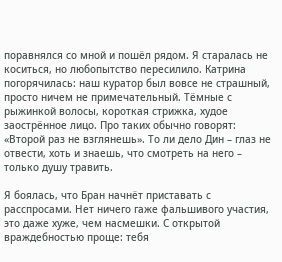поравнялся со мной и пошёл рядом. Я старалась не коситься, но любопытство пересилило. Катрина погорячилась: наш куратор был вовсе не страшный, просто ничем не примечательный. Тёмные с рыжинкой волосы, короткая стрижка, худое заострённое лицо. Про таких обычно говорят: «Второй раз не взглянешь». То ли дело Дин – глаз не отвести, хоть и знаешь, что смотреть на него – только душу травить.

Я боялась, что Бран начнёт приставать с расспросами. Нет ничего гаже фальшивого участия, это даже хуже, чем насмешки. С открытой враждебностью проще: тебя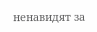ненавидят за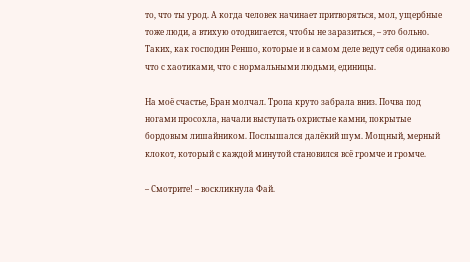то, что ты урод. А когда человек начинает притворяться, мол, ущербные тоже люди, а втихую отодвигается, чтобы не заразиться, – это больно. Таких, как господин Реншо, которые и в самом деле ведут себя одинаково что с хаотиками, что с нормальными людьми, единицы.

На моё счастье, Бран молчал. Тропа круто забрала вниз. Почва под ногами просохла, начали выступать охристые камни, покрытые бордовым лишайником. Послышался далёкий шум. Мощный, мерный клокот, который с каждой минутой становился всё громче и громче.

– Смотрите! – воскликнула Фай.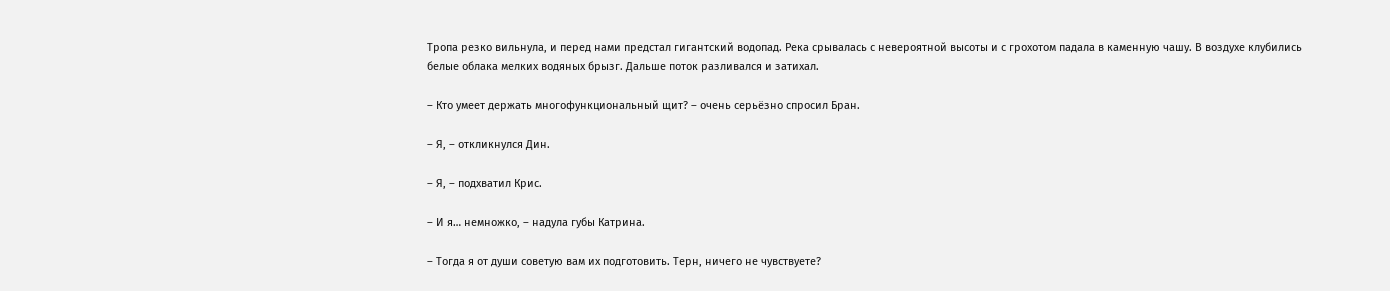Тропа резко вильнула, и перед нами предстал гигантский водопад. Река срывалась с невероятной высоты и с грохотом падала в каменную чашу. В воздухе клубились белые облака мелких водяных брызг. Дальше поток разливался и затихал.

– Кто умеет держать многофункциональный щит? – очень серьёзно спросил Бран.

– Я, – откликнулся Дин.

– Я, – подхватил Крис.

– И я… немножко, – надула губы Катрина.

– Тогда я от души советую вам их подготовить. Терн, ничего не чувствуете?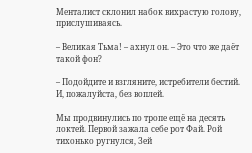Менталист склонил набок вихрастую голову, прислушиваясь.

– Великая Тьма! – ахнул он. – Это что же даёт такой фон?

– Подойдите и взгляните, истребители бестий. И, пожалуйста, без воплей.

Мы продвинулись по тропе ещё на десять локтей. Первой зажала себе рот Фай. Рой тихонько ругнулся, Зей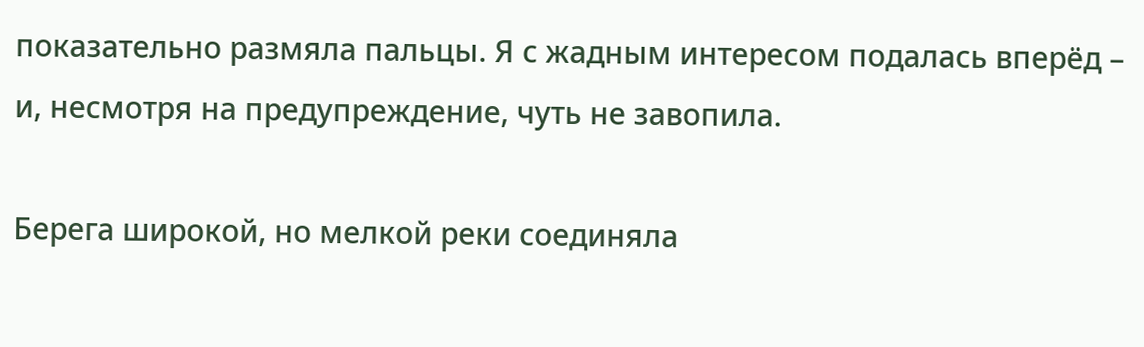показательно размяла пальцы. Я с жадным интересом подалась вперёд – и, несмотря на предупреждение, чуть не завопила.

Берега широкой, но мелкой реки соединяла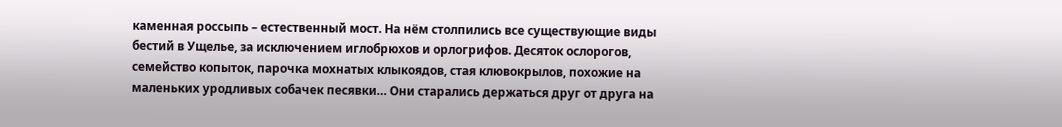каменная россыпь – естественный мост. На нём столпились все существующие виды бестий в Ущелье, за исключением иглобрюхов и орлогрифов. Десяток ослорогов, семейство копыток, парочка мохнатых клыкоядов, стая клювокрылов, похожие на маленьких уродливых собачек песявки… Они старались держаться друг от друга на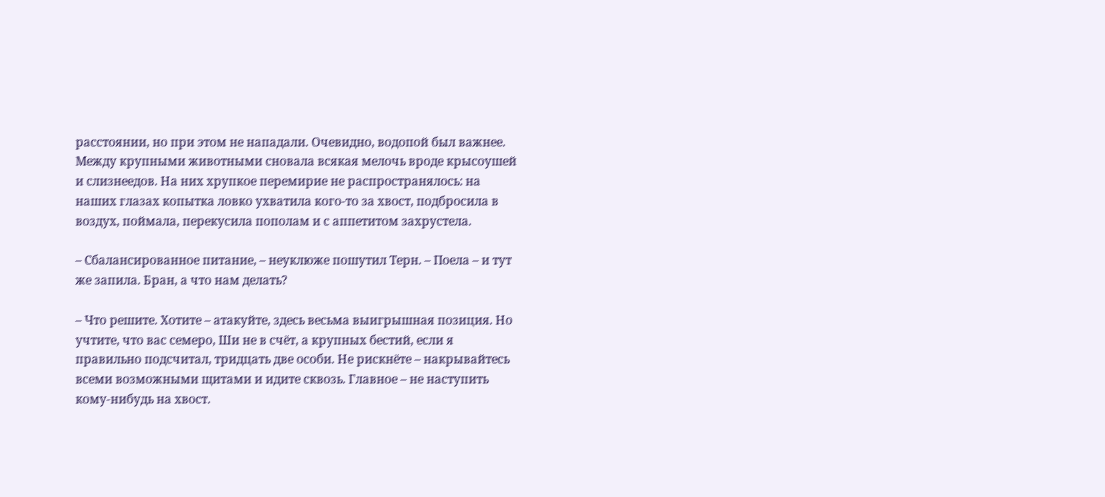расстоянии, но при этом не нападали. Очевидно, водопой был важнее. Между крупными животными сновала всякая мелочь вроде крысоушей и слизнеедов. На них хрупкое перемирие не распространялось: на наших глазах копытка ловко ухватила кого-то за хвост, подбросила в воздух, поймала, перекусила пополам и с аппетитом захрустела.

– Сбалансированное питание, – неуклюже пошутил Терн. – Поела – и тут же запила. Бран, а что нам делать?

– Что решите. Хотите – атакуйте, здесь весьма выигрышная позиция. Но учтите, что вас семеро, Ши не в счёт, а крупных бестий, если я правильно подсчитал, тридцать две особи. Не рискнёте – накрывайтесь всеми возможными щитами и идите сквозь. Главное – не наступить кому-нибудь на хвост.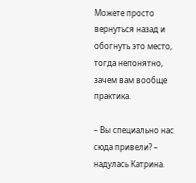Можете просто вернуться назад и обогнуть это место, тогда непонятно, зачем вам вообще практика.

– Вы специально нас сюда привели? – надулась Катрина.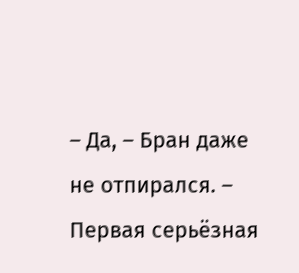– Да, – Бран даже не отпирался. – Первая серьёзная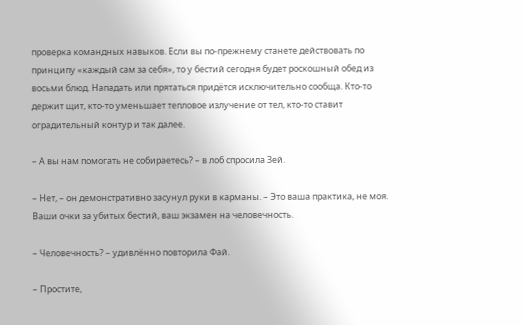проверка командных навыков. Если вы по-прежнему станете действовать по принципу «каждый сам за себя», то у бестий сегодня будет роскошный обед из восьми блюд. Нападать или прятаться придётся исключительно сообща. Кто-то держит щит, кто-то уменьшает тепловое излучение от тел, кто-то ставит оградительный контур и так далее.

– А вы нам помогать не собираетесь? – в лоб спросила Зей.

– Нет, – он демонстративно засунул руки в карманы. – Это ваша практика, не моя. Ваши очки за убитых бестий, ваш экзамен на человечность.

– Человечность? – удивлённо повторила Фай.

– Простите,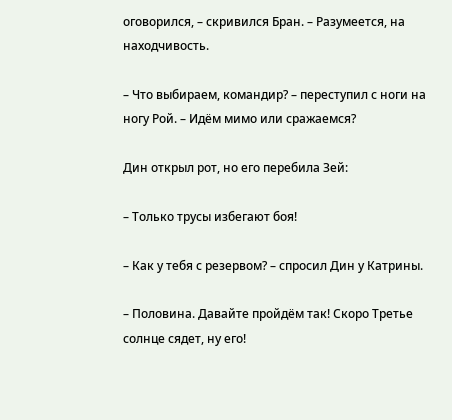оговорился, – скривился Бран. – Разумеется, на находчивость.

– Что выбираем, командир? – переступил с ноги на ногу Рой. – Идём мимо или сражаемся?

Дин открыл рот, но его перебила Зей:

– Только трусы избегают боя!

– Как у тебя с резервом? – спросил Дин у Катрины.

– Половина. Давайте пройдём так! Скоро Третье солнце сядет, ну его!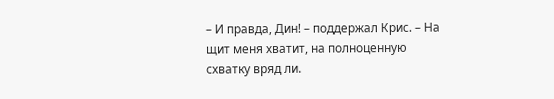– И правда, Дин! – поддержал Крис. – На щит меня хватит, на полноценную схватку вряд ли.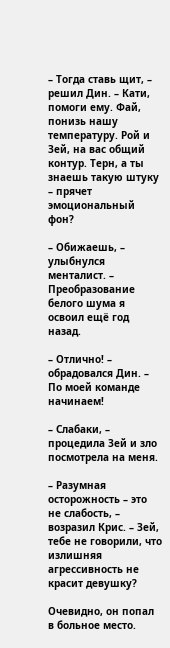– Тогда ставь щит, – решил Дин. – Кати, помоги ему. Фай, понизь нашу температуру. Рой и Зей, на вас общий контур. Терн, а ты знаешь такую штуку – прячет эмоциональный фон?

– Обижаешь, – улыбнулся менталист. – Преобразование белого шума я освоил ещё год назад.

– Отлично! – обрадовался Дин. – По моей команде начинаем!

– Слабаки, – процедила Зей и зло посмотрела на меня.

– Разумная осторожность – это не слабость, – возразил Крис. – Зей, тебе не говорили, что излишняя агрессивность не красит девушку?

Очевидно, он попал в больное место.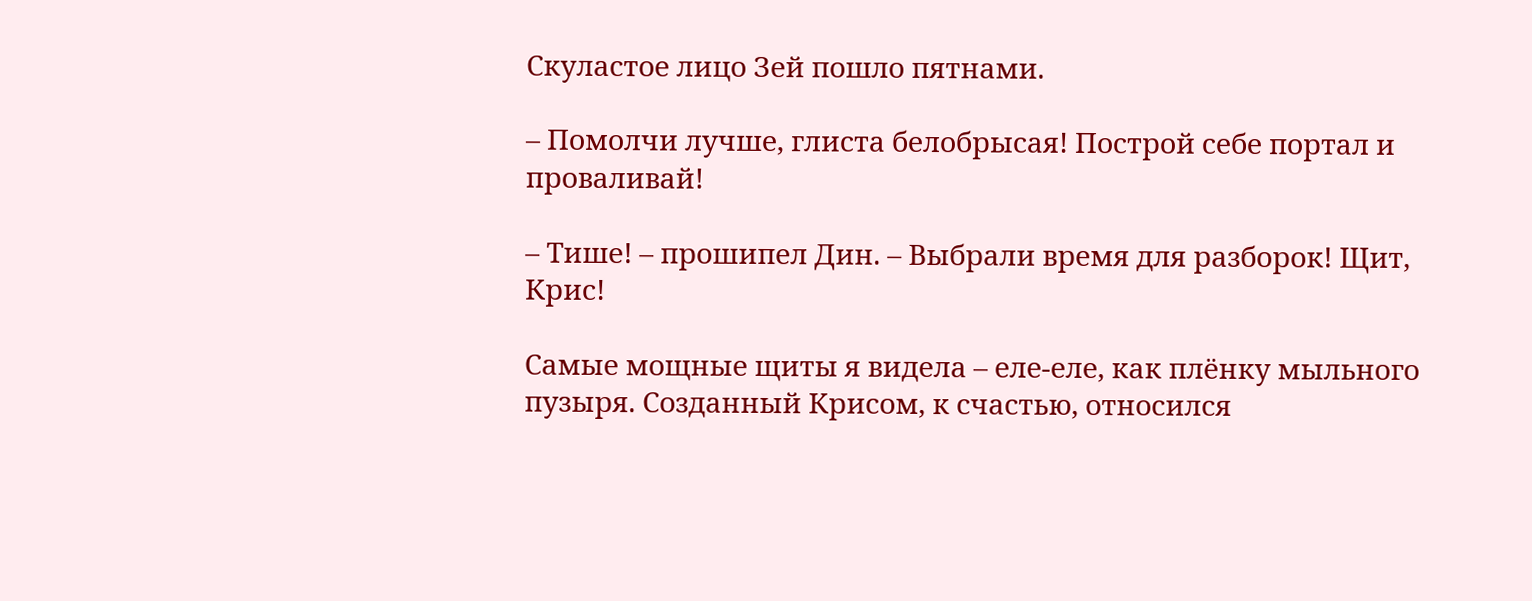Скуластое лицо Зей пошло пятнами.

– Помолчи лучше, глиста белобрысая! Построй себе портал и проваливай!

– Тише! – прошипел Дин. – Выбрали время для разборок! Щит, Крис!

Самые мощные щиты я видела – еле-еле, как плёнку мыльного пузыря. Созданный Крисом, к счастью, относился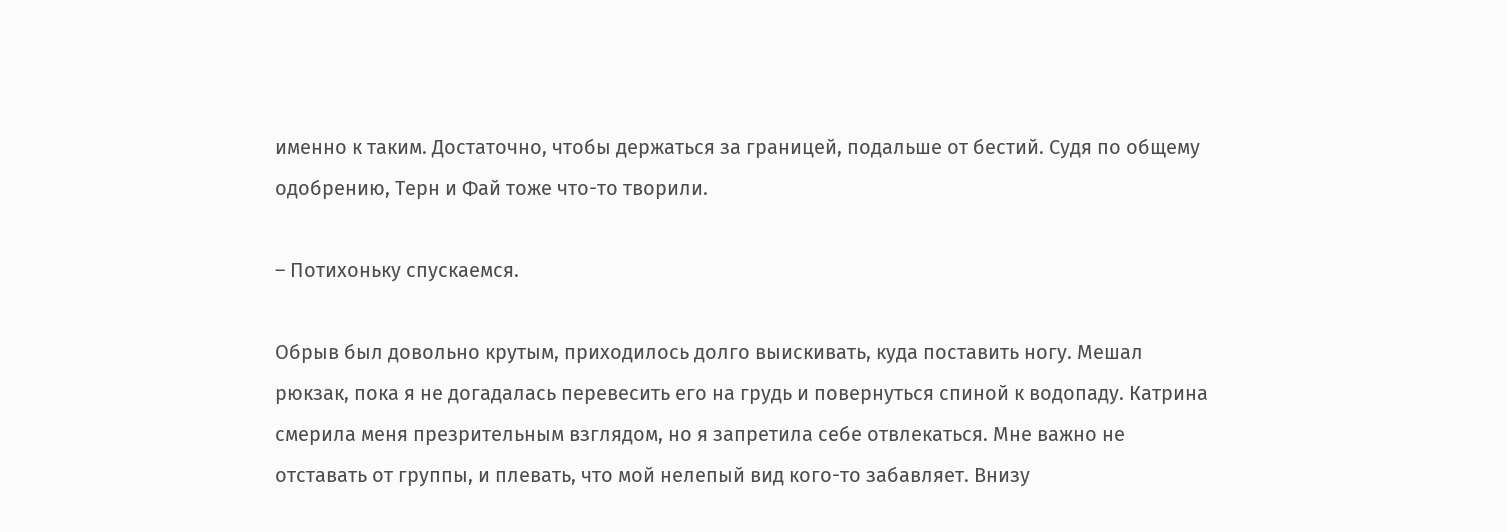именно к таким. Достаточно, чтобы держаться за границей, подальше от бестий. Судя по общему одобрению, Терн и Фай тоже что-то творили.

– Потихоньку спускаемся.

Обрыв был довольно крутым, приходилось долго выискивать, куда поставить ногу. Мешал рюкзак, пока я не догадалась перевесить его на грудь и повернуться спиной к водопаду. Катрина смерила меня презрительным взглядом, но я запретила себе отвлекаться. Мне важно не отставать от группы, и плевать, что мой нелепый вид кого-то забавляет. Внизу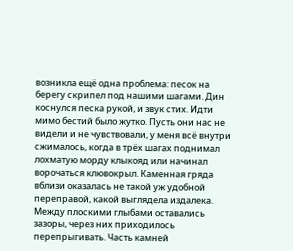возникла ещё одна проблема: песок на берегу скрипел под нашими шагами. Дин коснулся песка рукой, и звук стих. Идти мимо бестий было жутко. Пусть они нас не видели и не чувствовали, у меня всё внутри сжималось, когда в трёх шагах поднимал лохматую морду клыкояд или начинал ворочаться клювокрыл. Каменная гряда вблизи оказалась не такой уж удобной переправой, какой выглядела издалека. Между плоскими глыбами оставались зазоры, через них приходилось перепрыгивать. Часть камней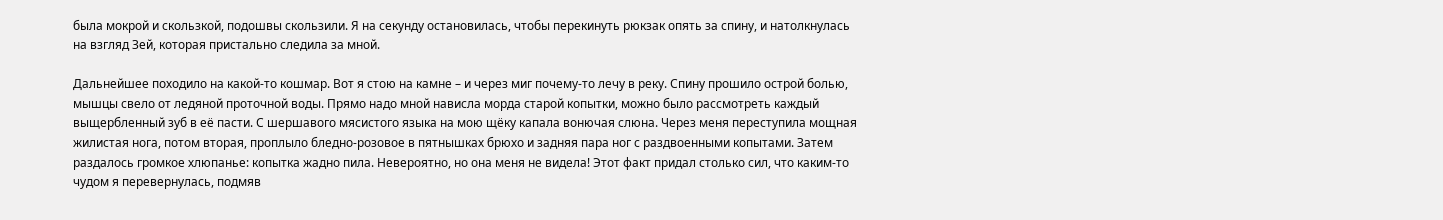была мокрой и скользкой, подошвы скользили. Я на секунду остановилась, чтобы перекинуть рюкзак опять за спину, и натолкнулась на взгляд Зей, которая пристально следила за мной.

Дальнейшее походило на какой-то кошмар. Вот я стою на камне – и через миг почему-то лечу в реку. Спину прошило острой болью, мышцы свело от ледяной проточной воды. Прямо надо мной нависла морда старой копытки, можно было рассмотреть каждый выщербленный зуб в её пасти. С шершавого мясистого языка на мою щёку капала вонючая слюна. Через меня переступила мощная жилистая нога, потом вторая, проплыло бледно-розовое в пятнышках брюхо и задняя пара ног с раздвоенными копытами. Затем раздалось громкое хлюпанье: копытка жадно пила. Невероятно, но она меня не видела! Этот факт придал столько сил, что каким-то чудом я перевернулась, подмяв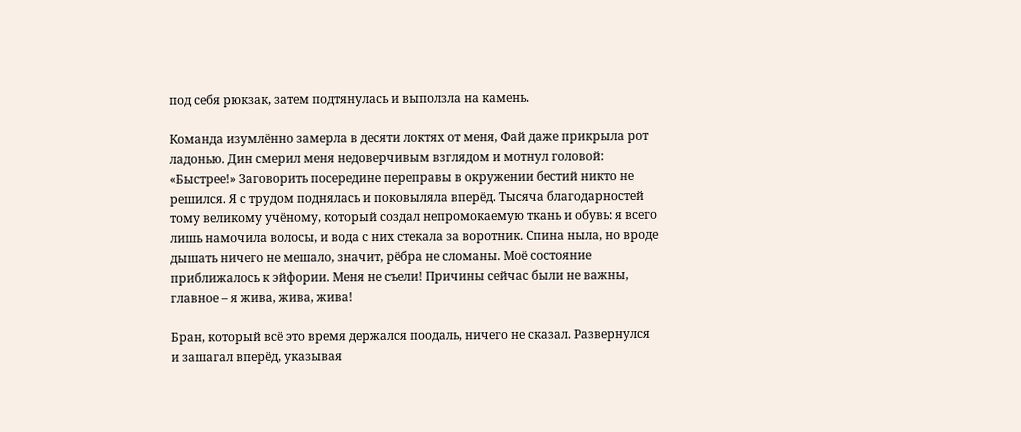под себя рюкзак, затем подтянулась и выползла на камень.

Команда изумлённо замерла в десяти локтях от меня, Фай даже прикрыла рот ладонью. Дин смерил меня недоверчивым взглядом и мотнул головой: «Быстрее!» Заговорить посередине переправы в окружении бестий никто не решился. Я с трудом поднялась и поковыляла вперёд. Тысяча благодарностей тому великому учёному, который создал непромокаемую ткань и обувь: я всего лишь намочила волосы, и вода с них стекала за воротник. Спина ныла, но вроде дышать ничего не мешало, значит, рёбра не сломаны. Моё состояние приближалось к эйфории. Меня не съели! Причины сейчас были не важны, главное – я жива, жива, жива!

Бран, который всё это время держался поодаль, ничего не сказал. Развернулся и зашагал вперёд, указывая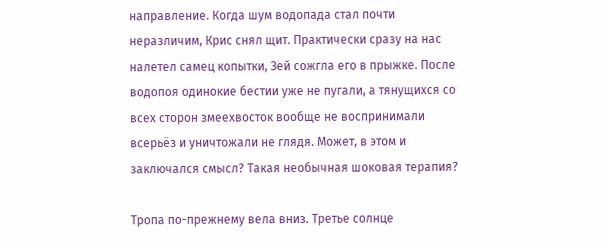направление. Когда шум водопада стал почти неразличим, Крис снял щит. Практически сразу на нас налетел самец копытки, Зей сожгла его в прыжке. После водопоя одинокие бестии уже не пугали, а тянущихся со всех сторон змеехвосток вообще не воспринимали всерьёз и уничтожали не глядя. Может, в этом и заключался смысл? Такая необычная шоковая терапия?

Тропа по-прежнему вела вниз. Третье солнце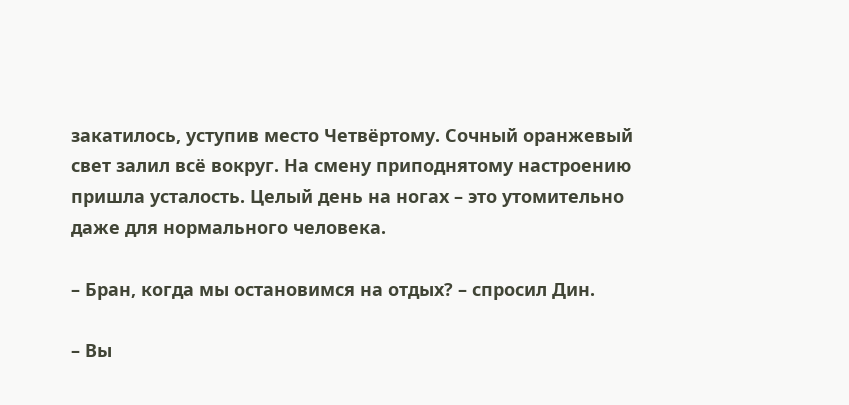закатилось, уступив место Четвёртому. Сочный оранжевый свет залил всё вокруг. На смену приподнятому настроению пришла усталость. Целый день на ногах – это утомительно даже для нормального человека.

– Бран, когда мы остановимся на отдых? – спросил Дин.

– Вы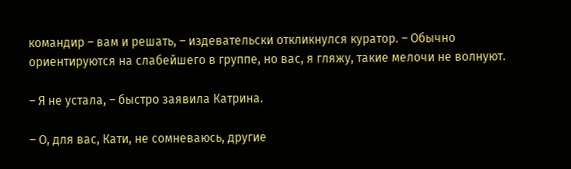командир – вам и решать, – издевательски откликнулся куратор. – Обычно ориентируются на слабейшего в группе, но вас, я гляжу, такие мелочи не волнуют.

– Я не устала, – быстро заявила Катрина.

– О, для вас, Кати, не сомневаюсь, другие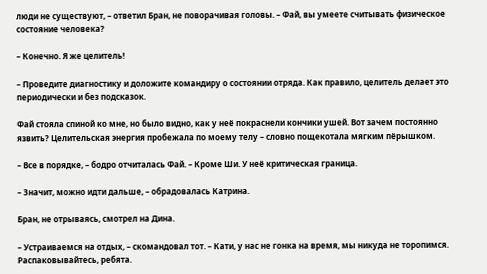люди не существуют, – ответил Бран, не поворачивая головы. – Фай, вы умеете считывать физическое состояние человека?

– Конечно. Я же целитель!

– Проведите диагностику и доложите командиру о состоянии отряда. Как правило, целитель делает это периодически и без подсказок.

Фай стояла спиной ко мне, но было видно, как у неё покраснели кончики ушей. Вот зачем постоянно язвить? Целительская энергия пробежала по моему телу – словно пощекотала мягким пёрышком.

– Все в порядке, – бодро отчиталась Фай. – Кроме Ши. У неё критическая граница.

– Значит, можно идти дальше, – обрадовалась Катрина.

Бран, не отрываясь, смотрел на Дина.

– Устраиваемся на отдых, – скомандовал тот. – Кати, у нас не гонка на время, мы никуда не торопимся. Распаковывайтесь, ребята.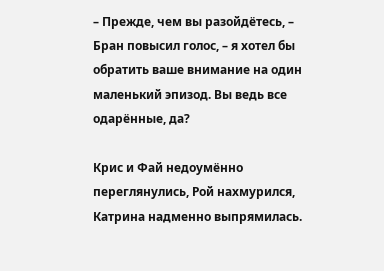– Прежде, чем вы разойдётесь, – Бран повысил голос, – я хотел бы обратить ваше внимание на один маленький эпизод. Вы ведь все одарённые, да?

Крис и Фай недоумённо переглянулись, Рой нахмурился, Катрина надменно выпрямилась.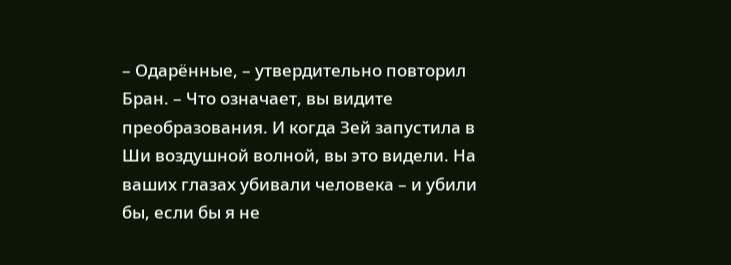– Одарённые, – утвердительно повторил Бран. – Что означает, вы видите преобразования. И когда Зей запустила в Ши воздушной волной, вы это видели. На ваших глазах убивали человека – и убили бы, если бы я не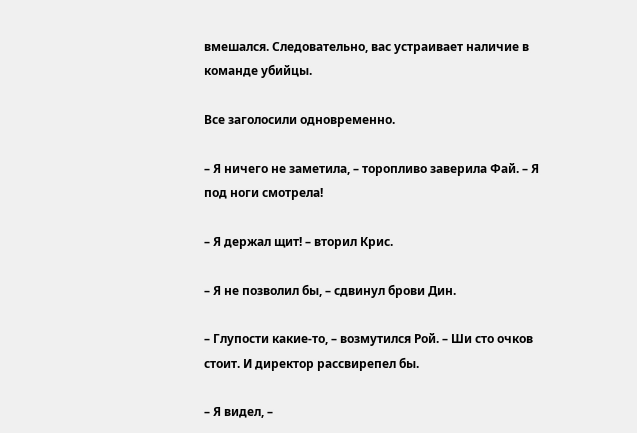вмешался. Следовательно, вас устраивает наличие в команде убийцы.

Все заголосили одновременно.

– Я ничего не заметила, – торопливо заверила Фай. – Я под ноги смотрела!

– Я держал щит! – вторил Крис.

– Я не позволил бы, – сдвинул брови Дин.

– Глупости какие-то, – возмутился Рой. – Ши сто очков стоит. И директор рассвирепел бы.

– Я видел, –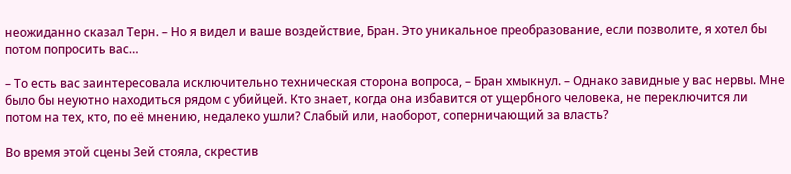неожиданно сказал Терн. – Но я видел и ваше воздействие, Бран. Это уникальное преобразование, если позволите, я хотел бы потом попросить вас…

– То есть вас заинтересовала исключительно техническая сторона вопроса, – Бран хмыкнул. – Однако завидные у вас нервы. Мне было бы неуютно находиться рядом с убийцей. Кто знает, когда она избавится от ущербного человека, не переключится ли потом на тех, кто, по её мнению, недалеко ушли? Слабый или, наоборот, соперничающий за власть?

Во время этой сцены Зей стояла, скрестив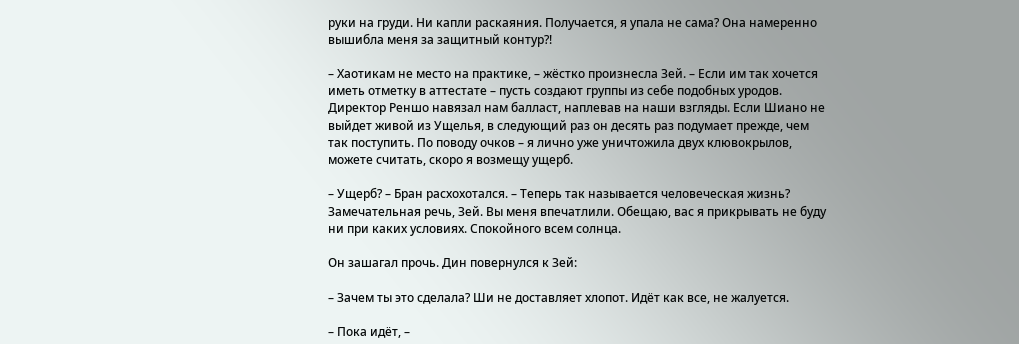руки на груди. Ни капли раскаяния. Получается, я упала не сама? Она намеренно вышибла меня за защитный контур?!

– Хаотикам не место на практике, – жёстко произнесла Зей. – Если им так хочется иметь отметку в аттестате – пусть создают группы из себе подобных уродов. Директор Реншо навязал нам балласт, наплевав на наши взгляды. Если Шиано не выйдет живой из Ущелья, в следующий раз он десять раз подумает прежде, чем так поступить. По поводу очков – я лично уже уничтожила двух клювокрылов, можете считать, скоро я возмещу ущерб.

– Ущерб? – Бран расхохотался. – Теперь так называется человеческая жизнь? Замечательная речь, Зей. Вы меня впечатлили. Обещаю, вас я прикрывать не буду ни при каких условиях. Спокойного всем солнца.

Он зашагал прочь. Дин повернулся к Зей:

– Зачем ты это сделала? Ши не доставляет хлопот. Идёт как все, не жалуется.

– Пока идёт, –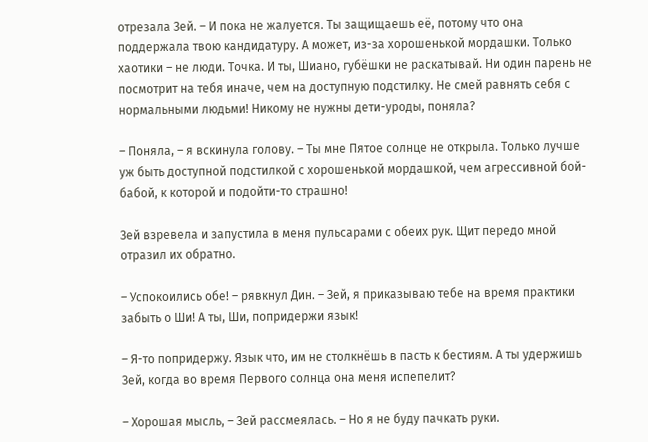отрезала Зей. – И пока не жалуется. Ты защищаешь её, потому что она поддержала твою кандидатуру. А может, из-за хорошенькой мордашки. Только хаотики – не люди. Точка. И ты, Шиано, губёшки не раскатывай. Ни один парень не посмотрит на тебя иначе, чем на доступную подстилку. Не смей равнять себя с нормальными людьми! Никому не нужны дети-уроды, поняла?

– Поняла, – я вскинула голову. – Ты мне Пятое солнце не открыла. Только лучше уж быть доступной подстилкой с хорошенькой мордашкой, чем агрессивной бой-бабой, к которой и подойти-то страшно!

Зей взревела и запустила в меня пульсарами с обеих рук. Щит передо мной отразил их обратно.

– Успокоились обе! – рявкнул Дин. – Зей, я приказываю тебе на время практики забыть о Ши! А ты, Ши, попридержи язык!

– Я-то попридержу. Язык что, им не столкнёшь в пасть к бестиям. А ты удержишь Зей, когда во время Первого солнца она меня испепелит?

– Хорошая мысль, – Зей рассмеялась. – Но я не буду пачкать руки.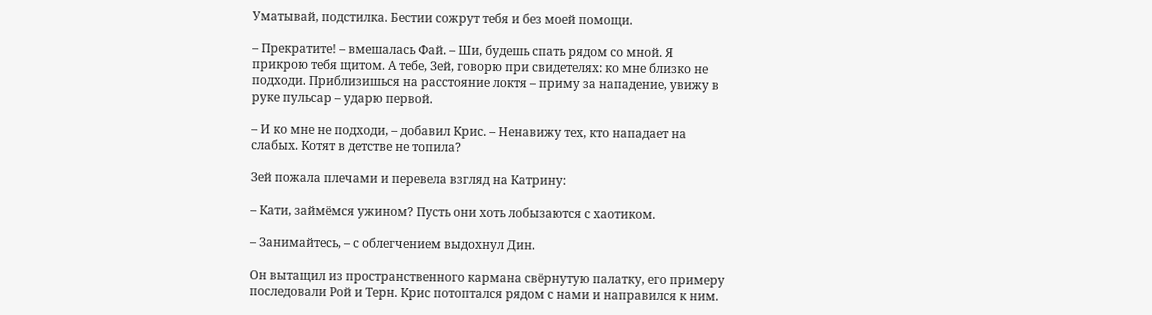Уматывай, подстилка. Бестии сожрут тебя и без моей помощи.

– Прекратите! – вмешалась Фай. – Ши, будешь спать рядом со мной. Я прикрою тебя щитом. А тебе, Зей, говорю при свидетелях: ко мне близко не подходи. Приблизишься на расстояние локтя – приму за нападение, увижу в руке пульсар – ударю первой.

– И ко мне не подходи, – добавил Крис. – Ненавижу тех, кто нападает на слабых. Котят в детстве не топила?

Зей пожала плечами и перевела взгляд на Катрину:

– Кати, займёмся ужином? Пусть они хоть лобызаются с хаотиком.

– Занимайтесь, – с облегчением выдохнул Дин.

Он вытащил из пространственного кармана свёрнутую палатку, его примеру последовали Рой и Терн. Крис потоптался рядом с нами и направился к ним.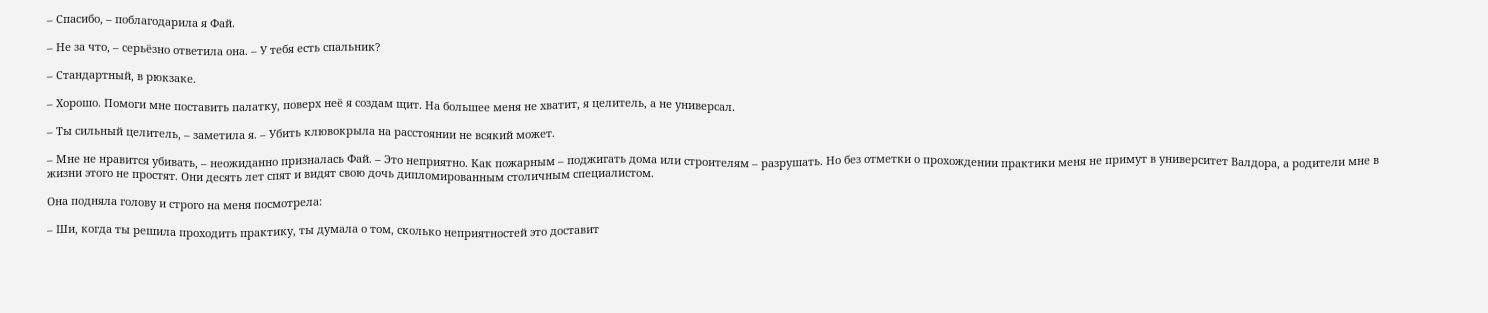– Спасибо, – поблагодарила я Фай.

– Не за что, – серьёзно ответила она. – У тебя есть спальник?

– Стандартный, в рюкзаке.

– Хорошо. Помоги мне поставить палатку, поверх неё я создам щит. На большее меня не хватит, я целитель, а не универсал.

– Ты сильный целитель, – заметила я. – Убить клювокрыла на расстоянии не всякий может.

– Мне не нравится убивать, – неожиданно призналась Фай. – Это неприятно. Как пожарным – поджигать дома или строителям – разрушать. Но без отметки о прохождении практики меня не примут в университет Валдора, а родители мне в жизни этого не простят. Они десять лет спят и видят свою дочь дипломированным столичным специалистом.

Она подняла голову и строго на меня посмотрела:

– Ши, когда ты решила проходить практику, ты думала о том, сколько неприятностей это доставит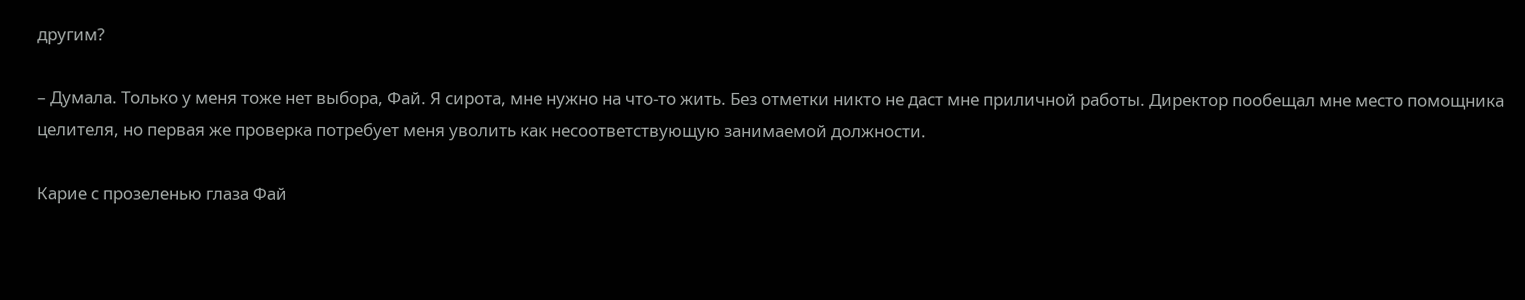другим?

– Думала. Только у меня тоже нет выбора, Фай. Я сирота, мне нужно на что-то жить. Без отметки никто не даст мне приличной работы. Директор пообещал мне место помощника целителя, но первая же проверка потребует меня уволить как несоответствующую занимаемой должности.

Карие с прозеленью глаза Фай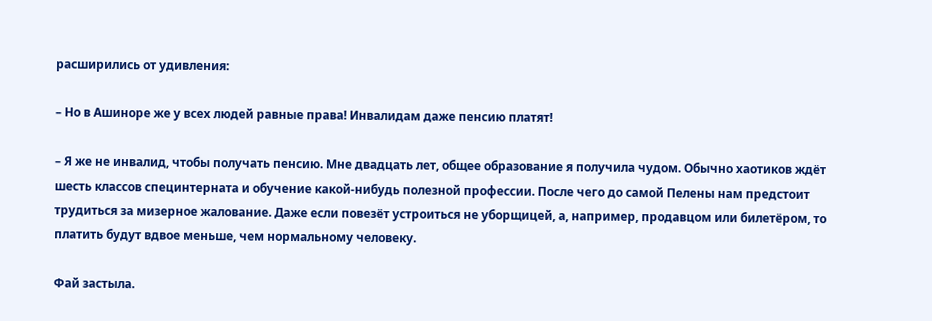расширились от удивления:

– Но в Ашиноре же у всех людей равные права! Инвалидам даже пенсию платят!

– Я же не инвалид, чтобы получать пенсию. Мне двадцать лет, общее образование я получила чудом. Обычно хаотиков ждёт шесть классов специнтерната и обучение какой-нибудь полезной профессии. После чего до самой Пелены нам предстоит трудиться за мизерное жалование. Даже если повезёт устроиться не уборщицей, а, например, продавцом или билетёром, то платить будут вдвое меньше, чем нормальному человеку.

Фай застыла.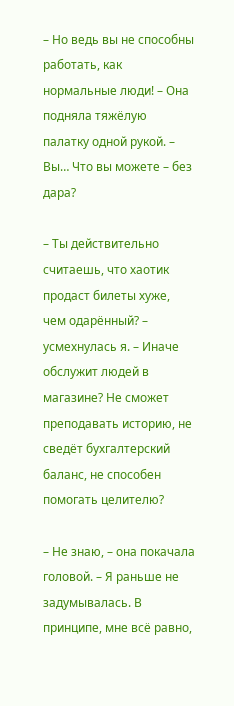– Но ведь вы не способны работать, как нормальные люди! – Она подняла тяжёлую палатку одной рукой. – Вы… Что вы можете – без дара?

– Ты действительно считаешь, что хаотик продаст билеты хуже, чем одарённый? – усмехнулась я. – Иначе обслужит людей в магазине? Не сможет преподавать историю, не сведёт бухгалтерский баланс, не способен помогать целителю?

– Не знаю, – она покачала головой. – Я раньше не задумывалась. В принципе, мне всё равно,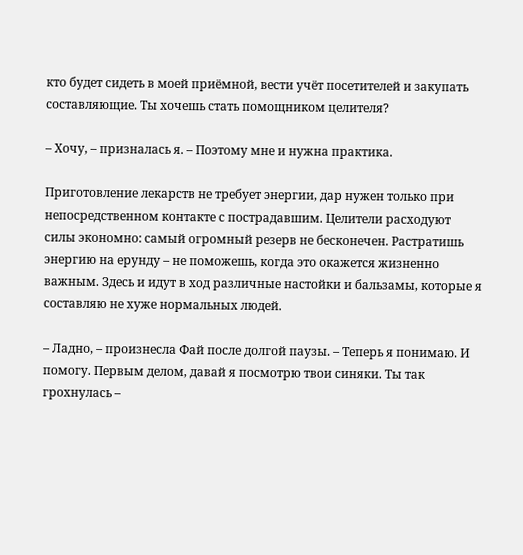кто будет сидеть в моей приёмной, вести учёт посетителей и закупать составляющие. Ты хочешь стать помощником целителя?

– Хочу, – призналась я. – Поэтому мне и нужна практика.

Приготовление лекарств не требует энергии, дар нужен только при непосредственном контакте с пострадавшим. Целители расходуют силы экономно: самый огромный резерв не бесконечен. Растратишь энергию на ерунду – не поможешь, когда это окажется жизненно важным. Здесь и идут в ход различные настойки и бальзамы, которые я составляю не хуже нормальных людей.

– Ладно, – произнесла Фай после долгой паузы. – Теперь я понимаю. И помогу. Первым делом, давай я посмотрю твои синяки. Ты так грохнулась –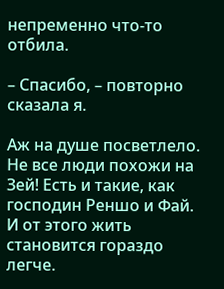непременно что-то отбила.

– Спасибо, – повторно сказала я.

Аж на душе посветлело. Не все люди похожи на Зей! Есть и такие, как господин Реншо и Фай. И от этого жить становится гораздо легче.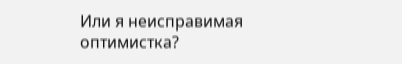Или я неисправимая оптимистка?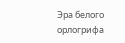Эра белого орлогрифа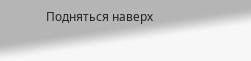Подняться наверх